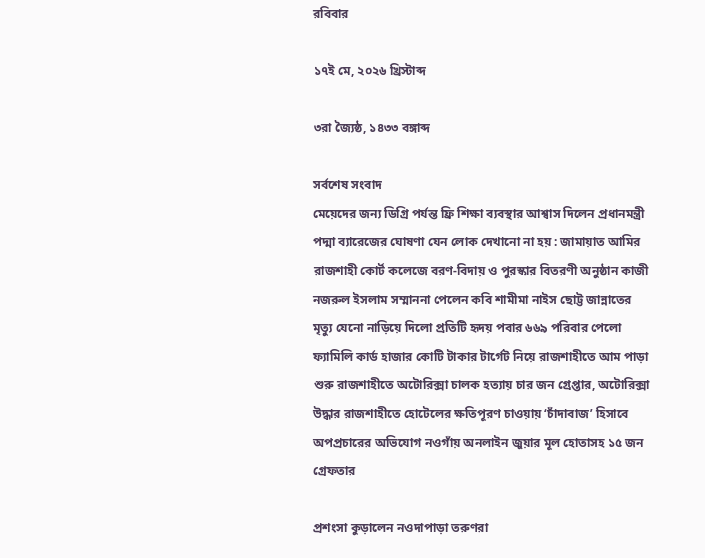রবিবার

১৭ই মে, ২০২৬ খ্রিস্টাব্দ

৩রা জ্যৈষ্ঠ, ১৪৩৩ বঙ্গাব্দ

সর্বশেষ সংবাদ
মেয়েদের জন্য ডিগ্রি পর্যন্ত ফ্রি শিক্ষা ব্যবস্থার আশ্বাস দিলেন প্রধানমন্ত্রী পদ্মা ব্যারেজের ঘোষণা যেন লোক দেখানো না হয় : জামায়াত আমির রাজশাহী কোর্ট কলেজে বরণ-বিদায় ও পুরস্কার বিতরণী অনুষ্ঠান কাজী নজরুল ইসলাম সম্মাননা পেলেন কবি শামীমা নাইস ছোট্ট জান্নাতের মৃত্যু যেনো নাড়িয়ে দিলো প্রতিটি হৃদয় পবার ৬৬৯ পরিবার পেলো ফ্যামিলি কার্ড হাজার কোটি টাকার টার্গেট নিয়ে রাজশাহীতে আম পাড়া শুরু রাজশাহীতে অটোরিক্সা চালক হত্যায় চার জন গ্রেপ্তার, অটোরিক্সা উদ্ধার রাজশাহীতে হোটেলের ক্ষতিপূরণ চাওয়ায় ‘চাঁদাবাজ’ হিসাবে অপপ্রচারের অভিযোগ নওগাঁয় অনলাইন জুয়ার মূল হোতাসহ ১৫ জন গ্রেফতার

প্রশংসা কুড়ালেন নওদাপাড়া তরুণরা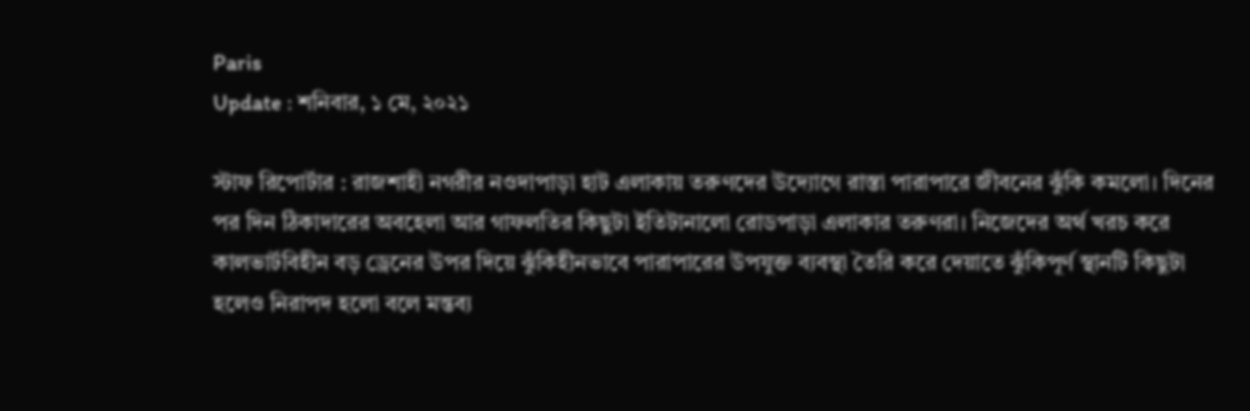Paris
Update : শনিবার, ১ মে, ২০২১

স্টাফ রিপোর্টার : রাজশাহী নগরীর নওদাপাড়া হাট এলাকায় তরুণদের উদ্যোগে রাস্তা পারাপারে জীবনের ঝুঁকি কমলো। দিনের পর দিন ঠিকাদারের অবহেলা আর গাফলতির কিছুটা ইতিটানালো রোডপাড়া এলাকার তরুণরা। নিজেদের অর্থ খরচ করে কালভার্টবিহীন বড় ড্রেনের উপর দিয়ে ঝুঁকিহীনভাবে পারাপারের উপযুক্ত ব্যবস্থা তৈরি করে দেয়াতে ঝুঁকিপূর্ণ স্থানটি কিছুটা হলেও নিরাপদ হলো বলে মন্তব্য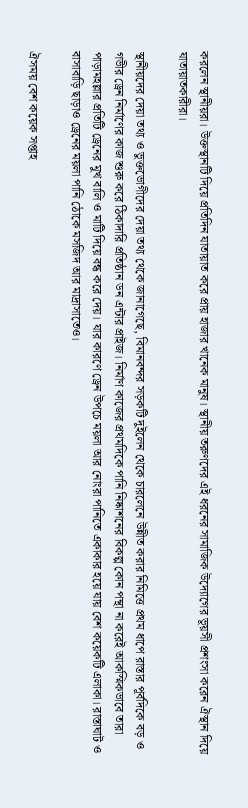করলেন স্থানীয়রা। উক্তস্থানটি দিয়ে প্রতিদিন যাতায়াত করে প্রায় হাজার খানেক মানুষ। স্থানীয় তরুণদের এই ধরনের সামাজিক উদ্যোগের ভূয়সী প্রশংসা করেন ঐস্থান দিয়ে যাতায়াতকারীরা।

স্থানীয়দের দেয়া তথ্য ও ভুক্তভোগীদের দেয়া তথ্য থেকে জানাগেছে, বিমানবন্দর সড়কটি দুইলেন থেকে চারলেনে উন্নীত করার নিমিত্তে প্রথম ধাপে রাস্তার পূর্বদিকে বড় ও গভীর ড্রেন নির্মাণের কাজ শুরু করে ঠিকাদারি প্রতিষ্ঠান ডন এন্টার প্রাইজ। নির্মাণ কাজের প্রথমদিকে পানি নিষ্কাশনের বিকল্প কোন পন্থা না করেই আকস্মিকভাবে তারা পাড়ামহল্লার প্রতিটি ড্রেনের মুখ বালি ও মাটি দিয়ে বন্ধ করে দেয়। যার কারণে ড্রেন উপচে ময়লা আর নোংরা পানিতে একাকার হয়ে যায় বেশ কয়েকটি এলাকা। রাস্তাঘাট ও বাসাবাড়ি ছাড়াও ড্রেনের ময়লা পানি ঠোকে মসজিদ আর মাদ্রাসাতেও।

ঐসময় বেশ কয়েক সপ্তাহ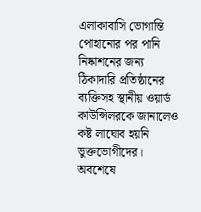এলাকাবাসি ভোগান্তি পোহানোর পর পানি নিষ্কাশনের জন্য ঠিকাদারি প্রতিষ্ঠানের ব্যক্তিসহ স্থানীয় ওয়ার্ড কাউন্সিলরকে জানালেও কষ্ট লাঘোব হয়নি ভুক্তভোগীদের। অবশেষে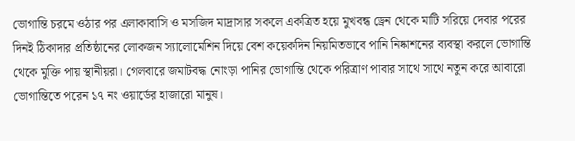ভোগান্তি চরমে ওঠার পর এলাকাবাসি ও মসজিদ মাদ্রাসার সকলে একত্রিত হয়ে মুখবন্ধ ড্রেন থেকে মাটি সরিয়ে দেবার পরের দিনই ঠিকাদার প্রতিষ্ঠানের লোকজন স্যালোমেশিন দিয়ে বেশ কয়েকদিন নিয়মিতভাবে পানি নিষ্কাশনের ব্যবস্থা করলে ভোগান্তি থেকে মুক্তি পায় স্থানীয়রা। গেলবারে জমাটবদ্ধ নোংড়া পানির ভোগান্তি থেকে পরিত্রাণ পাবার সাথে সাথে নতুন করে আবারো ভোগান্তিতে পরেন ১৭ নং ওয়ার্ডের হাজারো মানুষ।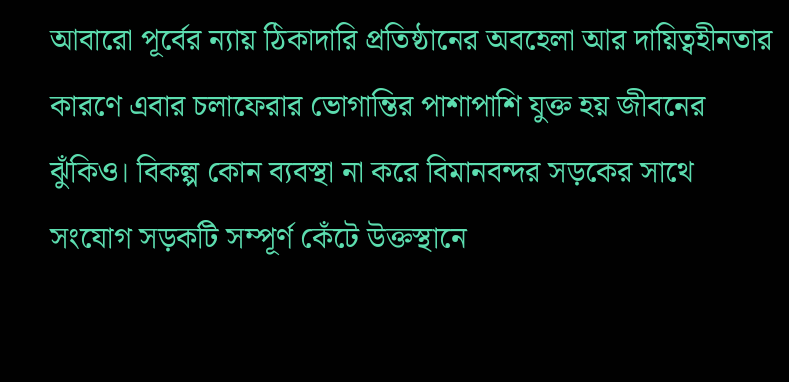আবারো পূর্বের ন্যায় ঠিকাদারি প্রতিষ্ঠানের অবহেলা আর দায়িত্বহীনতার কারণে এবার চলাফেরার ভোগান্তির পাশাপাশি যুক্ত হয় জীবনের ঝুঁকিও। বিকল্প কোন ব্যবস্থা না করে বিমানবন্দর সড়কের সাথে সংযোগ সড়কটি সম্পূর্ণ কেঁটে উক্তস্থানে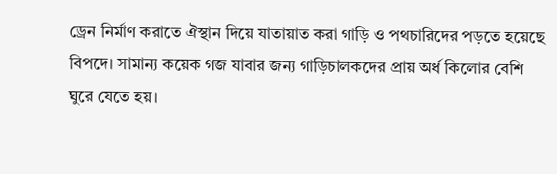ড্রেন নির্মাণ করাতে ঐস্থান দিয়ে যাতায়াত করা গাড়ি ও পথচারিদের পড়তে হয়েছে বিপদে। সামান্য কয়েক গজ যাবার জন্য গাড়িচালকদের প্রায় অর্ধ কিলোর বেশি ঘুরে যেতে হয়।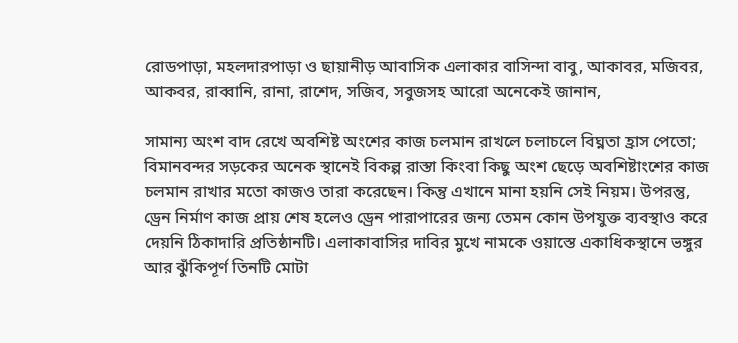রোডপাড়া, মহলদারপাড়া ও ছায়ানীড় আবাসিক এলাকার বাসিন্দা বাবু, আকাবর, মজিবর, আকবর, রাব্বানি, রানা, রাশেদ, সজিব, সবুজসহ আরো অনেকেই জানান,

সামান্য অংশ বাদ রেখে অবশিষ্ট অংশের কাজ চলমান রাখলে চলাচলে বিঘ্নতা হ্রাস পেতো; বিমানবন্দর সড়কের অনেক স্থানেই বিকল্প রাস্তা কিংবা কিছু অংশ ছেড়ে অবশিষ্টাংশের কাজ চলমান রাখার মতো কাজও তারা করেছেন। কিন্তু এখানে মানা হয়নি সেই নিয়ম। উপরন্তু, ড্রেন নির্মাণ কাজ প্রায় শেষ হলেও ড্রেন পারাপারের জন্য তেমন কোন উপযুক্ত ব্যবস্থাও করে দেয়নি ঠিকাদারি প্রতিষ্ঠানটি। এলাকাবাসির দাবির মুখে নামকে ওয়াস্তে একাধিকস্থানে ভঙ্গুর আর ঝুঁকিপূর্ণ তিনটি মোটা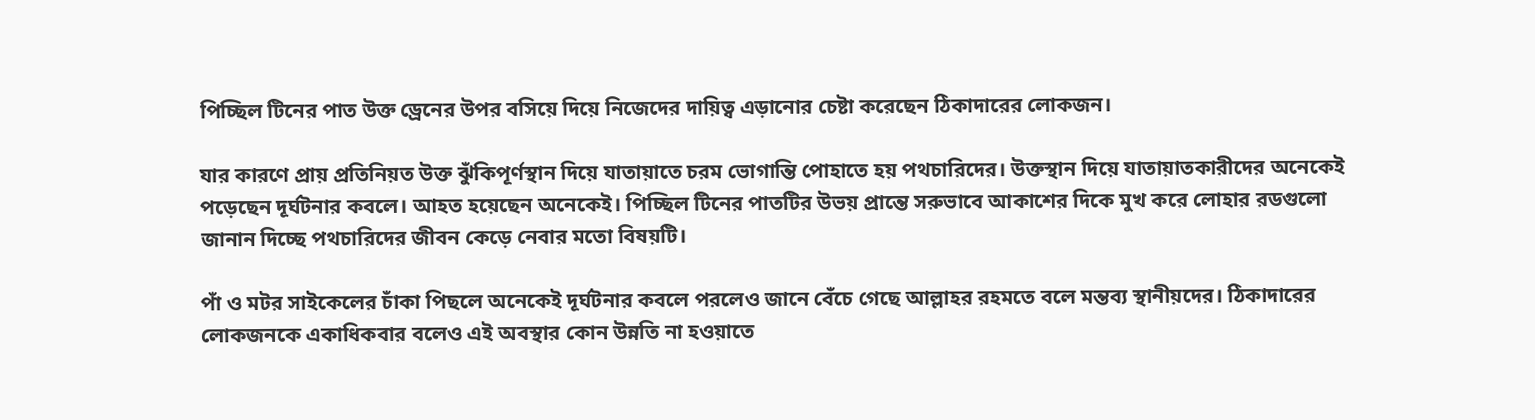পিচ্ছিল টিনের পাত উক্ত ড্রেনের উপর বসিয়ে দিয়ে নিজেদের দায়িত্ব এড়ানোর চেষ্টা করেছেন ঠিকাদারের লোকজন।

যার কারণে প্রায় প্রতিনিয়ত উক্ত ঝুঁকিপূর্ণস্থান দিয়ে যাতায়াতে চরম ভোগান্তি পোহাতে হয় পথচারিদের। উক্তস্থান দিয়ে যাতায়াতকারীদের অনেকেই পড়েছেন দূর্ঘটনার কবলে। আহত হয়েছেন অনেকেই। পিচ্ছিল টিনের পাতটির উভয় প্রান্তে সরুভাবে আকাশের দিকে মুখ করে লোহার রডগুলো জানান দিচ্ছে পথচারিদের জীবন কেড়ে নেবার মতো বিষয়টি।

পাঁ ও মটর সাইকেলের চাঁকা পিছলে অনেকেই দূর্ঘটনার কবলে পরলেও জানে বেঁচে গেছে আল্লাহর রহমতে বলে মন্তব্য স্থানীয়দের। ঠিকাদারের লোকজনকে একাধিকবার বলেও এই অবস্থার কোন উন্নতি না হওয়াতে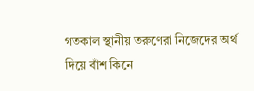গতকাল স্থানীয় তরুণেরা নিজেদের অর্থ দিয়ে বাঁশ কিনে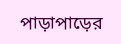পাড়াপাড়ের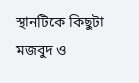স্থানটিকে কিছুটা মজবুদ ও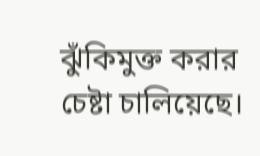ঝুঁকিমুক্ত করার চেষ্টা চালিয়েছে।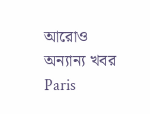আরোও অন্যান্য খবর
Paris